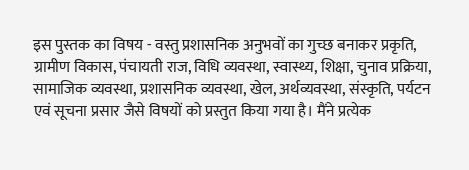इस पुस्तक का विषय - वस्तु प्रशासनिक अनुभवों का गुच्छ बनाकर प्रकृति, ग्रामीण विकास, पंचायती राज, विधि व्यवस्था, स्वास्थ्य, शिक्षा, चुनाव प्रक्रिया, सामाजिक व्यवस्था, प्रशासनिक व्यवस्था, खेल, अर्थव्यवस्था, संस्कृति, पर्यटन एवं सूचना प्रसार जैसे विषयों को प्रस्तुत किया गया है। मैंने प्रत्येक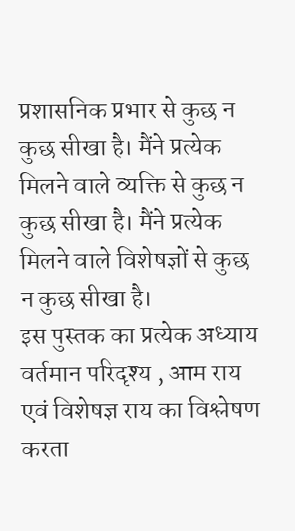प्रशासनिक प्रभार से कुछ न कुछ सीखा है। मैंने प्रत्येक मिलने वाले व्यक्ति से कुछ न कुछ सीखा है। मैंने प्रत्येक मिलने वाले विशेषज्ञों से कुछ न कुछ सीखा है।
इस पुस्तक का प्रत्येक अध्याय वर्तमान परिदृश्य , आम राय एवं विशेषज्ञ राय का विश्लेषण करता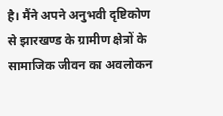है। मैंने अपने अनुभवी दृष्टिकोण से झारखण्ड के ग्रामीण क्षेत्रों के सामाजिक जीवन का अवलोकन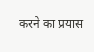करने का प्रयास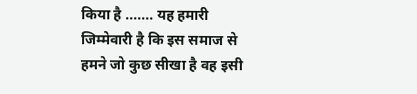किया है ....... यह हमारी जिम्मेवारी है कि इस समाज से हमने जो कुछ सीखा है वह इसी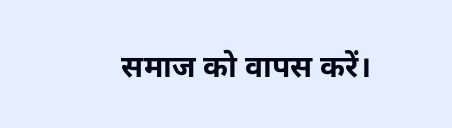समाज को वापस करें।